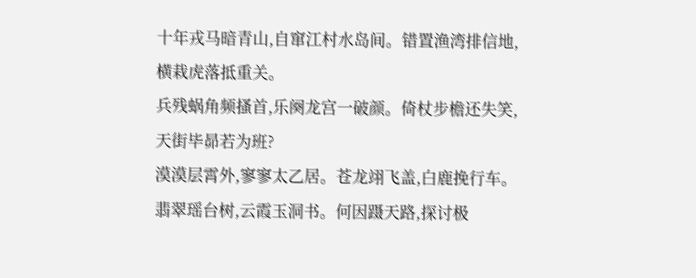十年戎马暗青山,自窜江村水岛间。错置渔湾排信地,横栽虎落抵重关。
兵残蜗角频搔首,乐阕龙宫一破颜。倚杖步檐还失笑,天街毕昴若为班?
漠漠层霄外,寥寥太乙居。苍龙翊飞盖,白鹿挽行车。
翡翠瑶台树,云霞玉洞书。何因蹑天路,探讨极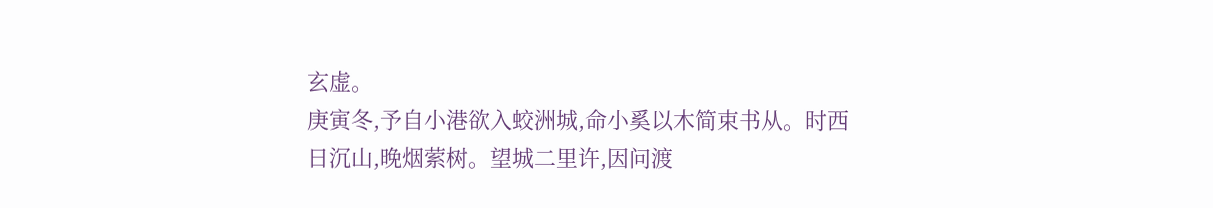玄虚。
庚寅冬,予自小港欲入蛟洲城,命小奚以木简束书从。时西日沉山,晚烟萦树。望城二里许,因问渡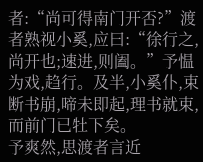者:“尚可得南门开否?”渡者熟视小奚,应曰:“徐行之,尚开也;速进,则阖。”予愠为戏,趋行。及半,小奚仆,束断书崩,啼未即起,理书就束,而前门已牡下矣。
予爽然,思渡者言近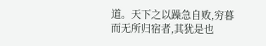道。天下之以躁急自败,穷暮而无所归宿者,其犹是也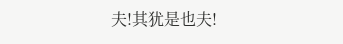夫!其犹是也夫!